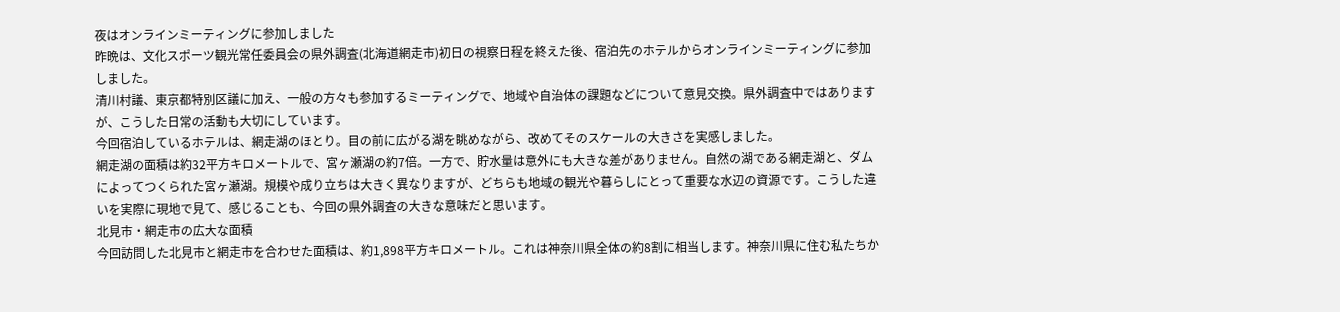夜はオンラインミーティングに参加しました
昨晩は、文化スポーツ観光常任委員会の県外調査(北海道網走市)初日の視察日程を終えた後、宿泊先のホテルからオンラインミーティングに参加しました。
清川村議、東京都特別区議に加え、一般の方々も参加するミーティングで、地域や自治体の課題などについて意見交換。県外調査中ではありますが、こうした日常の活動も大切にしています。
今回宿泊しているホテルは、網走湖のほとり。目の前に広がる湖を眺めながら、改めてそのスケールの大きさを実感しました。
網走湖の面積は約32平方キロメートルで、宮ヶ瀬湖の約7倍。一方で、貯水量は意外にも大きな差がありません。自然の湖である網走湖と、ダムによってつくられた宮ヶ瀬湖。規模や成り立ちは大きく異なりますが、どちらも地域の観光や暮らしにとって重要な水辺の資源です。こうした違いを実際に現地で見て、感じることも、今回の県外調査の大きな意味だと思います。
北見市・網走市の広大な面積
今回訪問した北見市と網走市を合わせた面積は、約1,898平方キロメートル。これは神奈川県全体の約8割に相当します。神奈川県に住む私たちか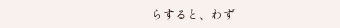らすると、わず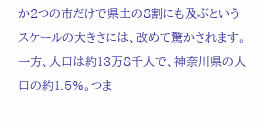か2つの市だけで県土の8割にも及ぶというスケールの大きさには、改めて驚かされます。一方、人口は約13万8千人で、神奈川県の人口の約1.5%。つま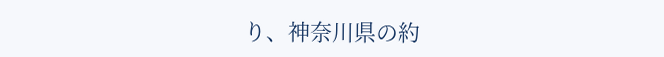り、神奈川県の約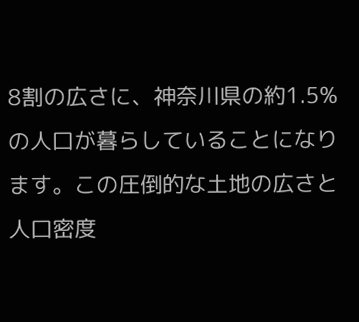8割の広さに、神奈川県の約1.5%の人口が暮らしていることになります。この圧倒的な土地の広さと人口密度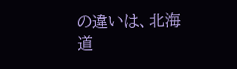の違いは、北海道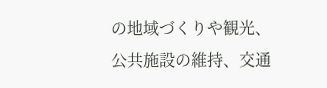の地域づくりや観光、公共施設の維持、交通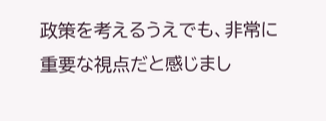政策を考えるうえでも、非常に重要な視点だと感じまし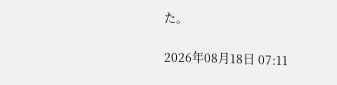た。

2026年08月18日 07:11